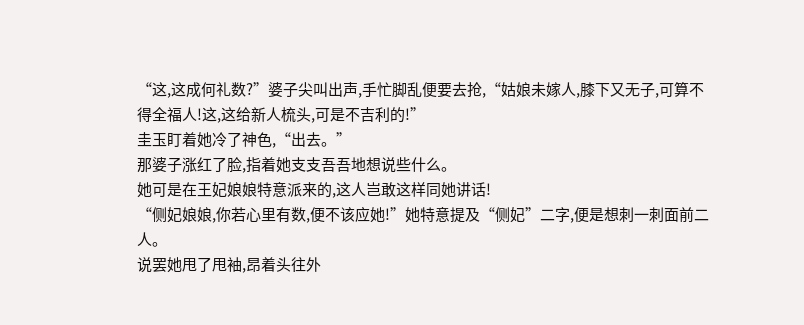“这,这成何礼数?”婆子尖叫出声,手忙脚乱便要去抢,“姑娘未嫁人,膝下又无子,可算不得全福人!这,这给新人梳头,可是不吉利的!”
圭玉盯着她冷了神色,“出去。”
那婆子涨红了脸,指着她支支吾吾地想说些什么。
她可是在王妃娘娘特意派来的,这人岂敢这样同她讲话!
“侧妃娘娘,你若心里有数,便不该应她!”她特意提及“侧妃”二字,便是想刺一刺面前二人。
说罢她甩了甩袖,昂着头往外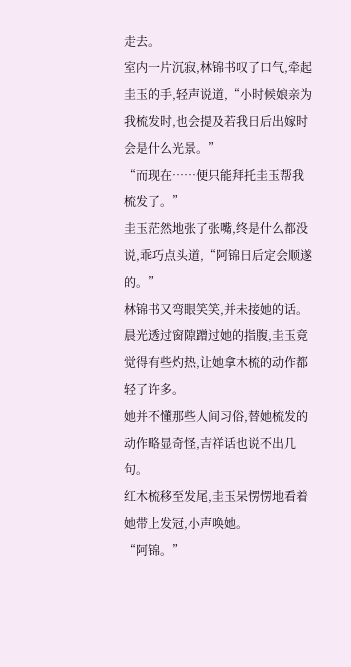走去。
室内一片沉寂,林锦书叹了口气,牵起圭玉的手,轻声说道,“小时候娘亲为我梳发时,也会提及若我日后出嫁时会是什么光景。”
“而现在……便只能拜托圭玉帮我梳发了。”
圭玉茫然地张了张嘴,终是什么都没说,乖巧点头道,“阿锦日后定会顺遂的。”
林锦书又弯眼笑笑,并未接她的话。
晨光透过窗隙蹭过她的指腹,圭玉竟觉得有些灼热,让她拿木梳的动作都轻了许多。
她并不懂那些人间习俗,替她梳发的动作略显奇怪,吉祥话也说不出几句。
红木梳移至发尾,圭玉呆愣愣地看着她带上发冠,小声唤她。
“阿锦。”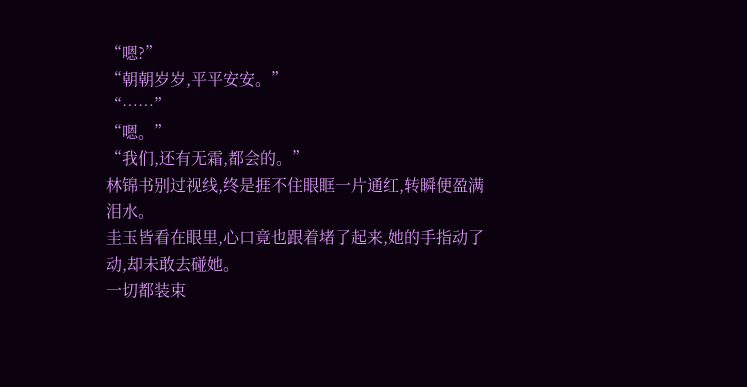“嗯?”
“朝朝岁岁,平平安安。”
“……”
“嗯。”
“我们,还有无霜,都会的。”
林锦书别过视线,终是捱不住眼眶一片通红,转瞬便盈满泪水。
圭玉皆看在眼里,心口竟也跟着堵了起来,她的手指动了动,却未敢去碰她。
一切都装束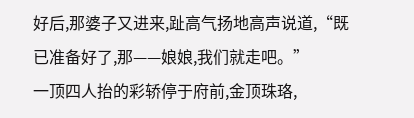好后,那婆子又进来,趾高气扬地高声说道,“既已准备好了,那——娘娘,我们就走吧。”
一顶四人抬的彩轿停于府前,金顶珠珞,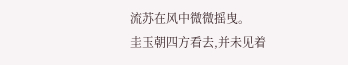流苏在风中微微摇曳。
圭玉朝四方看去,并未见着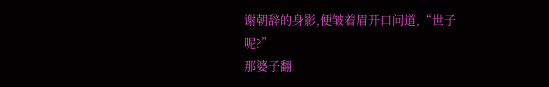谢朝辞的身影,便皱着眉开口问道,“世子呢?”
那婆子翻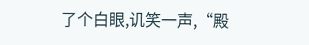了个白眼,讥笑一声,“殿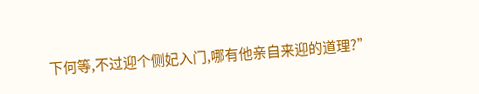下何等,不过迎个侧妃入门,哪有他亲自来迎的道理?”